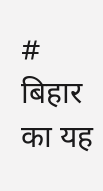# बिहार का यह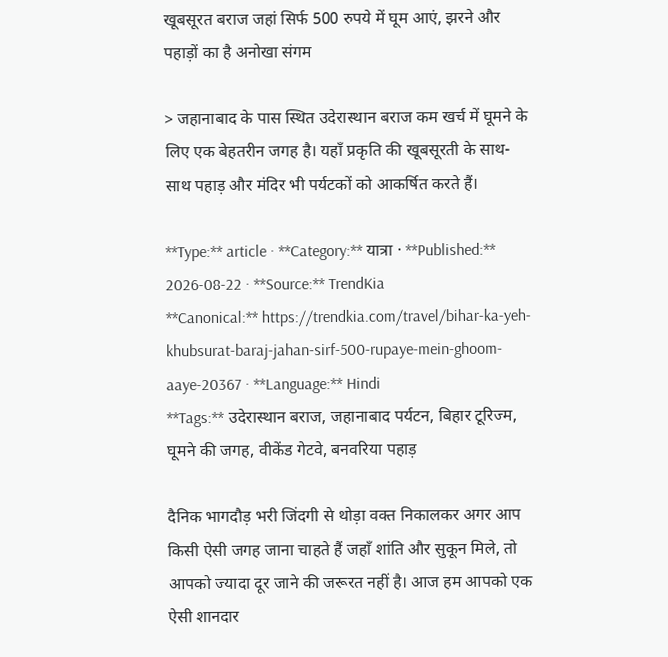खूबसूरत बराज जहां सिर्फ 500 रुपये में घूम आएं, झरने और पहाड़ों का है अनोखा संगम

> जहानाबाद के पास स्थित उदेरास्थान बराज कम खर्च में घूमने के लिए एक बेहतरीन जगह है। यहाँ प्रकृति की खूबसूरती के साथ-साथ पहाड़ और मंदिर भी पर्यटकों को आकर्षित करते हैं।

**Type:** article · **Category:** यात्रा · **Published:** 2026-08-22 · **Source:** TrendKia
**Canonical:** https://trendkia.com/travel/bihar-ka-yeh-khubsurat-baraj-jahan-sirf-500-rupaye-mein-ghoom-aaye-20367 · **Language:** Hindi
**Tags:** उदेरास्थान बराज, जहानाबाद पर्यटन, बिहार टूरिज्म, घूमने की जगह, वीकेंड गेटवे, बनवरिया पहाड़

दैनिक भागदौड़ भरी जिंदगी से थोड़ा वक्त निकालकर अगर आप किसी ऐसी जगह जाना चाहते हैं जहाँ शांति और सुकून मिले, तो आपको ज्यादा दूर जाने की जरूरत नहीं है। आज हम आपको एक ऐसी शानदार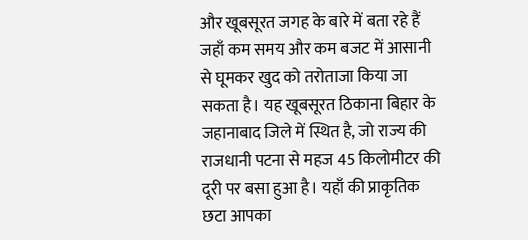और खूबसूरत जगह के बारे में बता रहे हैं जहाँ कम समय और कम बजट में आसानी से घूमकर खुद को तरोताजा किया जा सकता है। यह खूबसूरत ठिकाना बिहार के जहानाबाद जिले में स्थित है, जो राज्य की राजधानी पटना से महज 45 किलोमीटर की दूरी पर बसा हुआ है। यहाँ की प्राकृतिक छटा आपका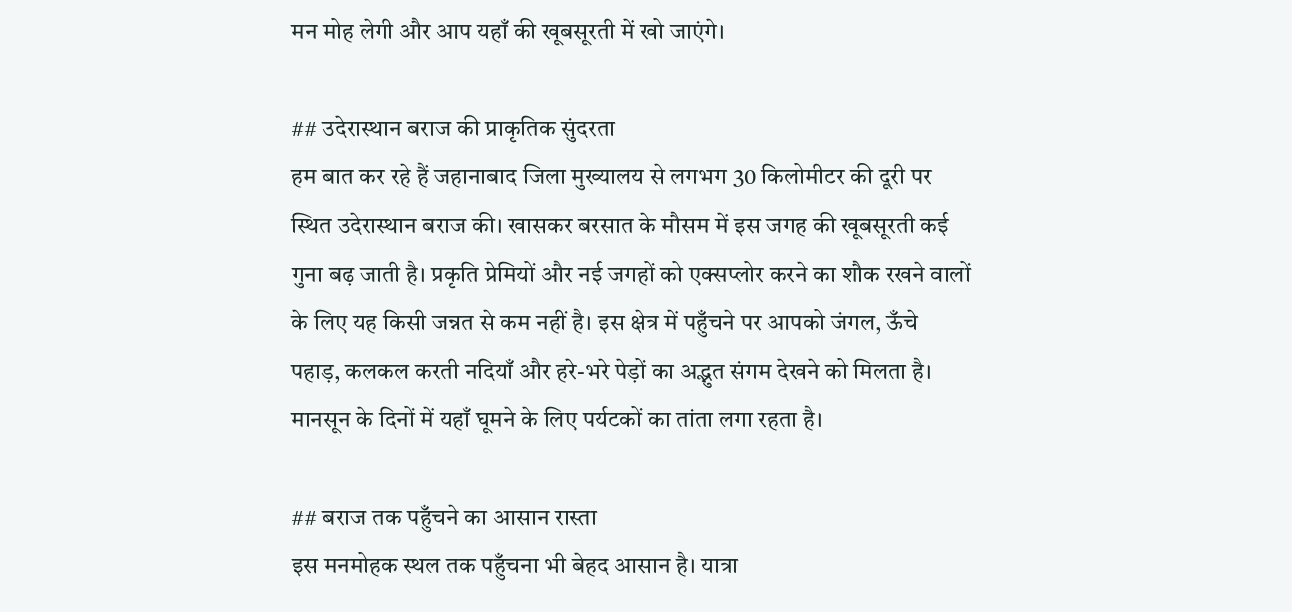मन मोह लेगी और आप यहाँ की खूबसूरती में खो जाएंगे।

## उदेरास्थान बराज की प्राकृतिक सुंदरता
हम बात कर रहे हैं जहानाबाद जिला मुख्यालय से लगभग 30 किलोमीटर की दूरी पर स्थित उदेरास्थान बराज की। खासकर बरसात के मौसम में इस जगह की खूबसूरती कई गुना बढ़ जाती है। प्रकृति प्रेमियों और नई जगहों को एक्सप्लोर करने का शौक रखने वालों के लिए यह किसी जन्नत से कम नहीं है। इस क्षेत्र में पहुँचने पर आपको जंगल, ऊँचे पहाड़, कलकल करती नदियाँ और हरे-भरे पेड़ों का अद्भुत संगम देखने को मिलता है। मानसून के दिनों में यहाँ घूमने के लिए पर्यटकों का तांता लगा रहता है।

## बराज तक पहुँचने का आसान रास्ता
इस मनमोहक स्थल तक पहुँचना भी बेहद आसान है। यात्रा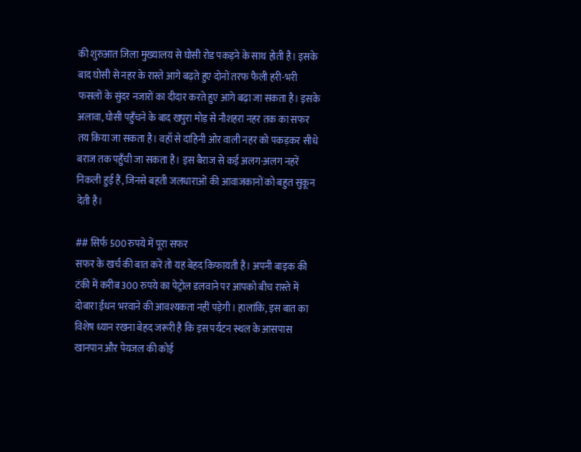की शुरुआत जिला मुख्यालय से घोसी रोड पकड़ने के साथ होती है। इसके बाद घोसी से नहर के रास्ते आगे बढ़ते हुए दोनों तरफ फैली हरी-भरी फसलों के सुंदर नजारों का दीदार करते हुए आगे बढ़ा जा सकता है। इसके अलावा, घोसी पहुँचने के बाद खपुरा मोड़ से नौशहरा नहर तक का सफर तय किया जा सकता है। वहाँ से दाहिनी ओर वाली नहर को पकड़कर सीधे बराज तक पहुँची जा सकता है। इस बैराज से कई अलग-अलग नहरें निकली हुई हैं, जिनसे बहती जलधाराओं की आवाजकानों को बहुत सुकून देती है।

## सिर्फ 500 रुपये में पूरा सफर
सफर के खर्च की बात करें तो यह बेहद किफायती है। अपनी बाइक की टंकी में करीब 300 रुपये का पेट्रोल डलवाने पर आपको बीच रास्ते में दोबारा ईंधन भरवाने की आवश्यकता नहीं पड़ेगी। हालांकि, इस बात का विशेष ध्यान रखना बेहद जरूरी है कि इस पर्यटन स्थल के आसपास खानपान और पेयजल की कोई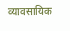व्यावसायिक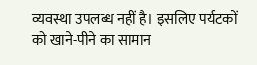व्यवस्था उपलब्ध नहीं है। इसलिए पर्यटकों को खाने-पीने का सामान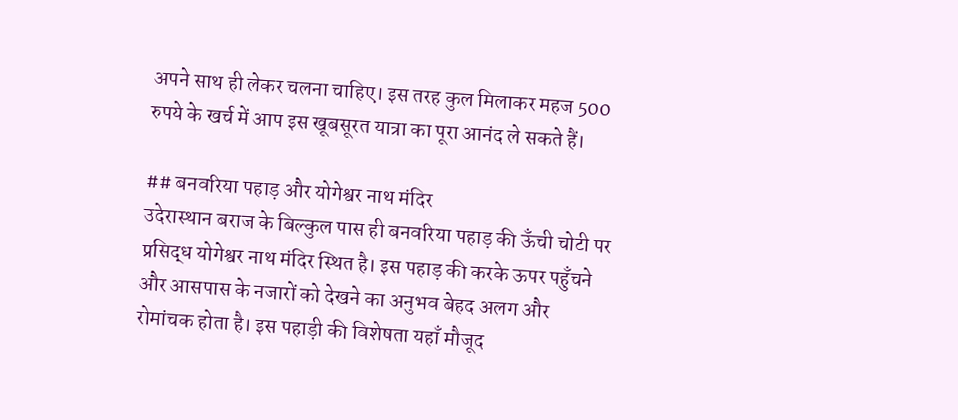अपने साथ ही लेकर चलना चाहिए। इस तरह कुल मिलाकर महज 500 रुपये के खर्च में आप इस खूबसूरत यात्रा का पूरा आनंद ले सकते हैं।

## बनवरिया पहाड़ और योगेश्वर नाथ मंदिर
उदेरास्थान बराज के बिल्कुल पास ही बनवरिया पहाड़ की ऊँची चोटी पर प्रसिद्ध योगेश्वर नाथ मंदिर स्थित है। इस पहाड़ की करके ऊपर पहुँचने और आसपास के नजारों को देखने का अनुभव बेहद अलग और रोमांचक होता है। इस पहाड़ी की विशेषता यहाँ मौजूद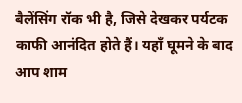बैलेंसिंग रॉक भी है, जिसे देखकर पर्यटक काफी आनंदित होते हैं। यहाँ घूमने के बाद आप शाम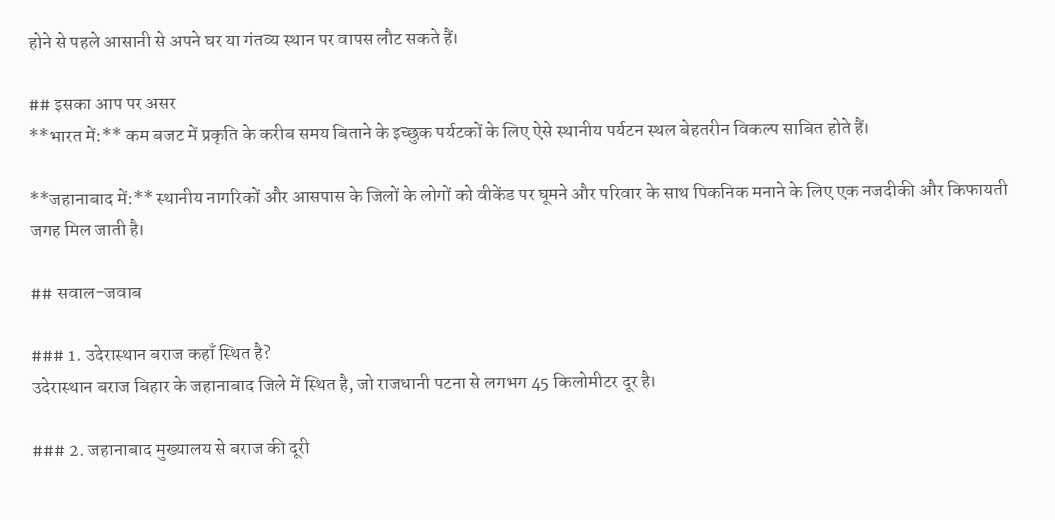होने से पहले आसानी से अपने घर या गंतव्य स्थान पर वापस लौट सकते हैं।

## इसका आप पर असर
**भारत में:** कम बजट में प्रकृति के करीब समय बिताने के इच्छुक पर्यटकों के लिए ऐसे स्थानीय पर्यटन स्थल बेहतरीन विकल्प साबित होते हैं।

**जहानाबाद में:** स्थानीय नागरिकों और आसपास के जिलों के लोगों को वीकेंड पर घूमने और परिवार के साथ पिकनिक मनाने के लिए एक नजदीकी और किफायती जगह मिल जाती है।

## सवाल-जवाब

### 1. उदेरास्थान बराज कहाँ स्थित है?
उदेरास्थान बराज बिहार के जहानाबाद जिले में स्थित है, जो राजधानी पटना से लगभग 45 किलोमीटर दूर है।

### 2. जहानाबाद मुख्यालय से बराज की दूरी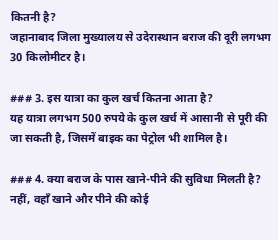कितनी है?
जहानाबाद जिला मुख्यालय से उदेरास्थान बराज की दूरी लगभग 30 किलोमीटर है।

### 3. इस यात्रा का कुल खर्च कितना आता है?
यह यात्रा लगभग 500 रुपये के कुल खर्च में आसानी से पूरी की जा सकती है, जिसमें बाइक का पेट्रोल भी शामिल है।

### 4. क्या बराज के पास खाने-पीने की सुविधा मिलती है?
नहीं, वहाँ खाने और पीने की कोई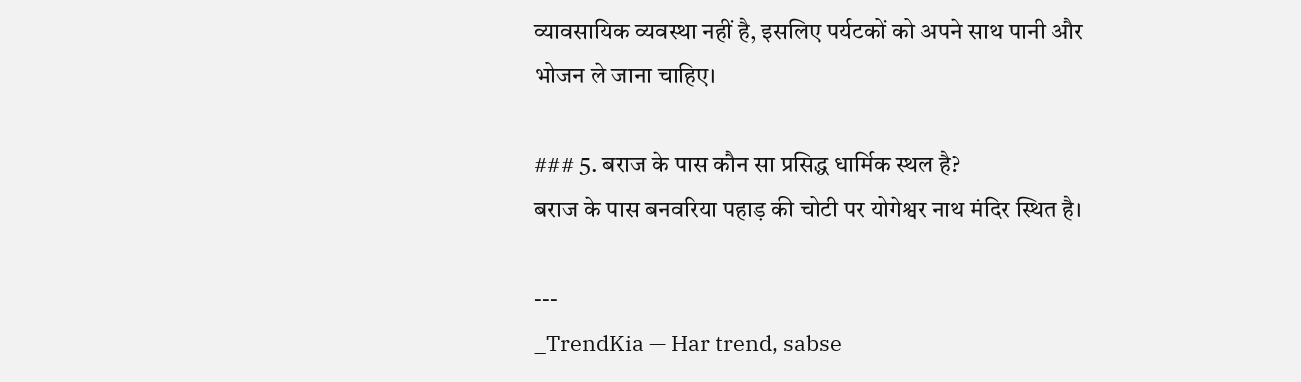व्यावसायिक व्यवस्था नहीं है, इसलिए पर्यटकों को अपने साथ पानी और भोजन ले जाना चाहिए।

### 5. बराज के पास कौन सा प्रसिद्ध धार्मिक स्थल है?
बराज के पास बनवरिया पहाड़ की चोटी पर योगेश्वर नाथ मंदिर स्थित है।

---
_TrendKia — Har trend, sabse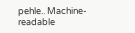pehle.. Machine-readable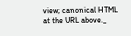view; canonical HTML at the URL above._